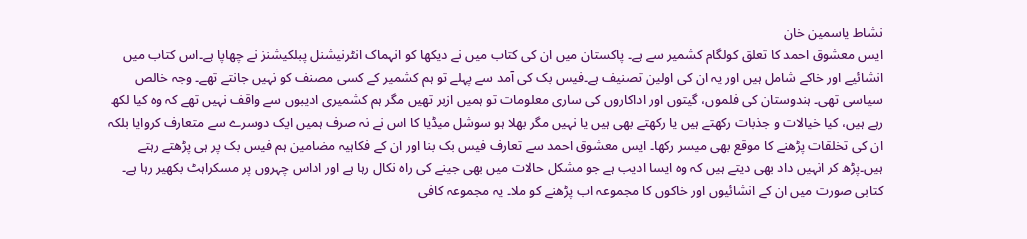نشاط یاسمین خان
ایس معشوق احمد کا تعلق کولگام کشمیر سے ہے۔ پاکستان میں ان کی کتاب میں نے دیکھا کو انہماک انٹرنیشنل پبلکیشنز نے چھاپا ہے۔اس کتاب میں انشائیے اور خاکے شامل ہیں اور یہ ان کی اولین تصنیف ہے۔فیس بک کی آمد سے پہلے تو ہم کشمیر کے کسی مصنف کو نہیں جانتے تھے۔ وجہ خالص سیاسی تھی۔ ہندوستان کی فلموں، گیتوں اور اداکاروں کی ساری معلومات تو ہمیں ازبر تھیں مگر ہم کشمیری ادیبوں سے واقف نہیں تھے کہ وہ کیا لکھ رہے ہیں، کیا خیالات و جذبات رکھتے ہیں یا رکھتے بھی ہیں یا نہیں مگر بھلا ہو سوشل میڈیا کا اس نے نہ صرف ہمیں ایک دوسرے سے متعارف کروایا بلکہ ان کی تخلقات پڑھنے کا موقع بھی میسر رکھا۔ ایس معشوق احمد سے تعارف فیس بک بنا اور ان کے فکاہیہ مضامین ہم فیس بک پر ہی پڑھتے رہتے ہیں۔پڑھ کر انہیں داد بھی دیتے ہیں کہ وہ ایسا ادیب ہے جو مشکل حالات میں بھی جینے کی راہ نکال رہا ہے اور اداس چہروں پر مسکراہٹ بکھیر رہا ہے۔ کتابی صورت میں ان کے انشائیوں اور خاکوں کا مجموعہ اب پڑھنے کو ملا۔ یہ مجموعہ کافی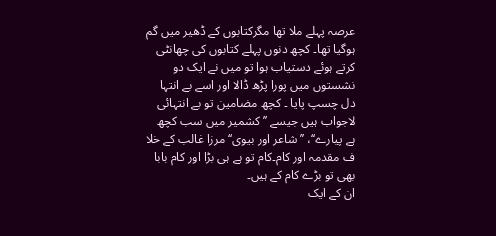عرصہ پہلے ملا تھا مگرکتابوں کے ڈھیر میں گم ہوگیا تھا۔ کچھ دنوں پہلے کتابوں کی چھانٹی کرتے ہوئے دستیاب ہوا تو میں نے ایک دو نشستوں میں پورا پڑھ ڈالا اور اسے بے انتہا دل چسپ پایا ۔ کچھ مضامین تو بے انتہائی لاجواب ہیں جیسے ’’کشمیر میں سب کچھ ہے پیارے‘‘، ’’شاعر اور بیوی‘‘ مرزا غالب کے خلا ف مقدمہ اور کام۔کام تو ہے ہی بڑا اور کام بابا بھی تو بڑے کام کے ہیں۔
ان کے ایک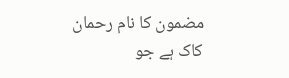مضمون کا نام رحمان کاک ہے جو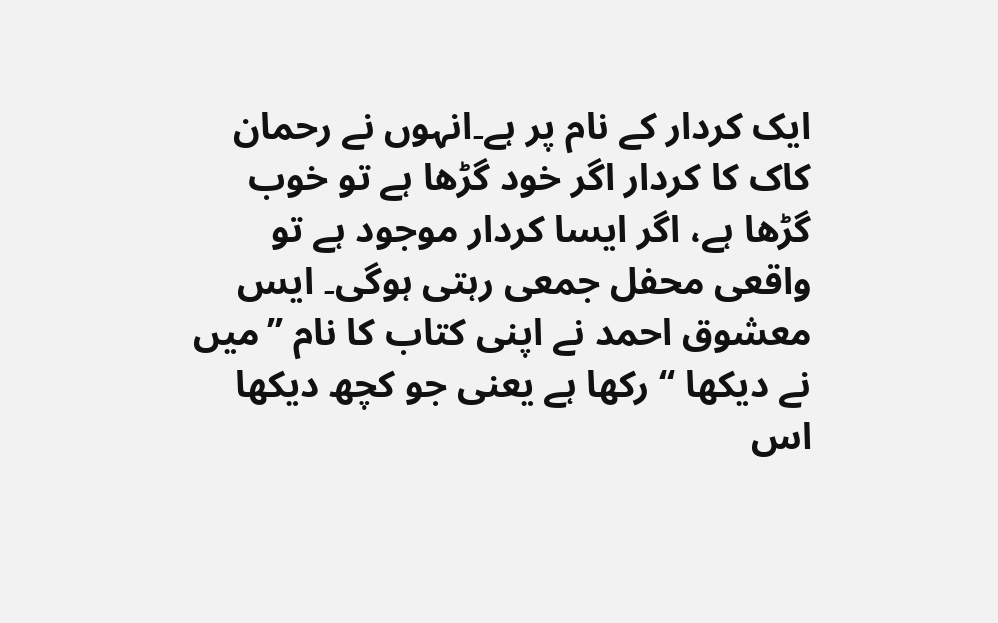ایک کردار کے نام پر ہے۔انہوں نے رحمان کاک کا کردار اگر خود گڑھا ہے تو خوب گڑھا ہے، اگر ایسا کردار موجود ہے تو واقعی محفل جمعی رہتی ہوگی۔ ایس معشوق احمد نے اپنی کتاب کا نام ’’میں نے دیکھا ‘‘ رکھا ہے یعنی جو کچھ دیکھا اس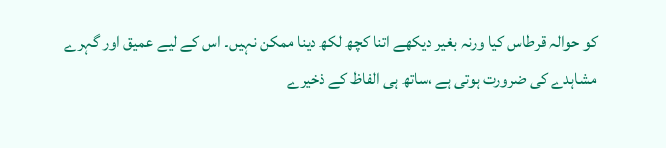کو حوالہ قرطاس کیا ورنہ بغیر دیکھے اتنا کچھ لکھ دینا ممکن نہیں۔ اس کے لیے عمیق اور گہرے مشاہدے کی ضرورت ہوتی ہے ،ساتھ ہی الفاظ کے ذخیرے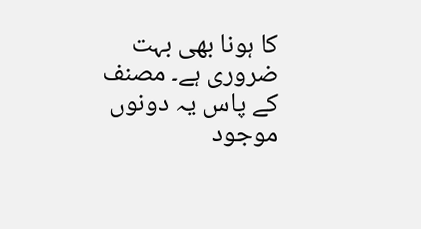کا ہونا بھی بہت ضروری ہے۔ مصنف کے پاس یہ دونوں موجود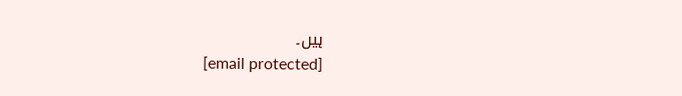ہیں۔
[email protected]